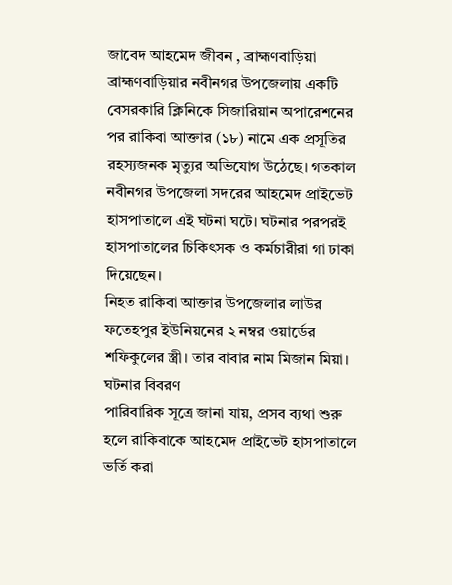জাবেদ আহমেদ জীবন , ব্রাহ্মণবাড়িয়া
ব্রাহ্মণবাড়িয়ার নবীনগর উপজেলায় একটি বেসরকারি ক্লিনিকে সিজারিয়ান অপারেশনের পর রাকিবা আক্তার (১৮) নামে এক প্রসূতির রহস্যজনক মৃত্যুর অভিযোগ উঠেছে। গতকাল নবীনগর উপজেলা সদরের আহমেদ প্রাইভেট হাসপাতালে এই ঘটনা ঘটে। ঘটনার পরপরই হাসপাতালের চিকিৎসক ও কর্মচারীরা গা ঢাকা দিয়েছেন।
নিহত রাকিবা আক্তার উপজেলার লাউর ফতেহপুর ইউনিয়নের ২ নম্বর ওয়ার্ডের শফিকুলের স্ত্রী। তার বাবার নাম মিজান মিয়া।
ঘটনার বিবরণ
পারিবারিক সূত্রে জানা যায়, প্রসব ব্যথা শুরু হলে রাকিবাকে আহমেদ প্রাইভেট হাসপাতালে ভর্তি করা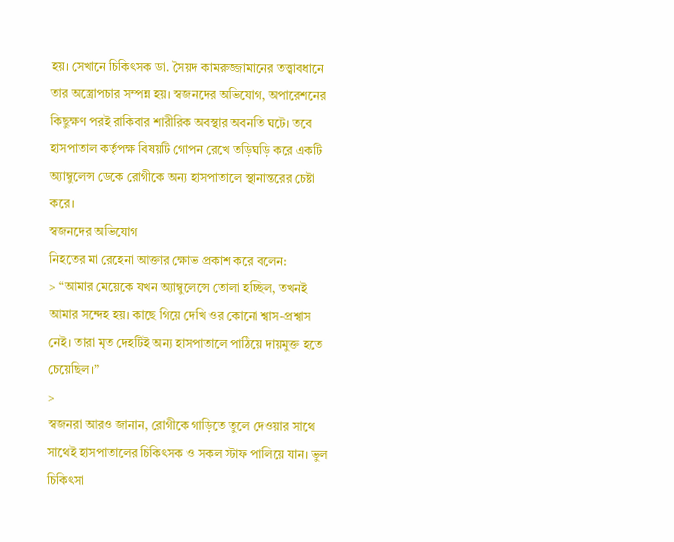হয়। সেখানে চিকিৎসক ডা. সৈয়দ কামরুজ্জামানের তত্ত্বাবধানে তার অস্ত্রোপচার সম্পন্ন হয়। স্বজনদের অভিযোগ, অপারেশনের কিছুক্ষণ পরই রাকিবার শারীরিক অবস্থার অবনতি ঘটে। তবে হাসপাতাল কর্তৃপক্ষ বিষয়টি গোপন রেখে তড়িঘড়ি করে একটি অ্যাম্বুলেন্স ডেকে রোগীকে অন্য হাসপাতালে স্থানান্তরের চেষ্টা করে।
স্বজনদের অভিযোগ
নিহতের মা রেহেনা আক্তার ক্ষোভ প্রকাশ করে বলেন:
> “আমার মেয়েকে যখন অ্যাম্বুলেন্সে তোলা হচ্ছিল, তখনই আমার সন্দেহ হয়। কাছে গিয়ে দেখি ওর কোনো শ্বাস-প্রশ্বাস নেই। তারা মৃত দেহটিই অন্য হাসপাতালে পাঠিয়ে দায়মুক্ত হতে চেয়েছিল।”
>
স্বজনরা আরও জানান, রোগীকে গাড়িতে তুলে দেওয়ার সাথে সাথেই হাসপাতালের চিকিৎসক ও সকল স্টাফ পালিয়ে যান। ভুল চিকিৎসা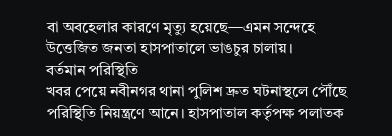বা অবহেলার কারণে মৃত্যু হয়েছে—এমন সন্দেহে উত্তেজিত জনতা হাসপাতালে ভাঙচুর চালায়।
বর্তমান পরিস্থিতি
খবর পেয়ে নবীনগর থানা পুলিশ দ্রুত ঘটনাস্থলে পৌঁছে পরিস্থিতি নিয়ন্ত্রণে আনে। হাসপাতাল কর্তৃপক্ষ পলাতক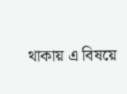থাকায় এ বিষয়ে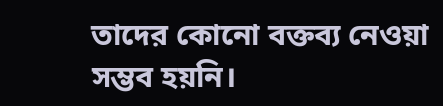তাদের কোনো বক্তব্য নেওয়া সম্ভব হয়নি।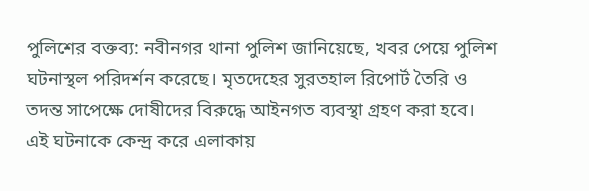পুলিশের বক্তব্য: নবীনগর থানা পুলিশ জানিয়েছে, খবর পেয়ে পুলিশ ঘটনাস্থল পরিদর্শন করেছে। মৃতদেহের সুরতহাল রিপোর্ট তৈরি ও তদন্ত সাপেক্ষে দোষীদের বিরুদ্ধে আইনগত ব্যবস্থা গ্রহণ করা হবে।
এই ঘটনাকে কেন্দ্র করে এলাকায়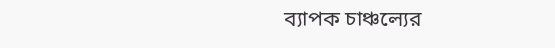ব্যাপক চাঞ্চল্যের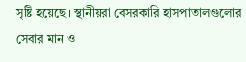সৃষ্টি হয়েছে। স্থানীয়রা বেসরকারি হাসপাতালগুলোর সেবার মান ও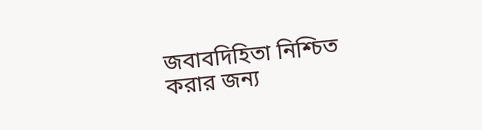জবাবদিহিতা নিশ্চিত করার জন্য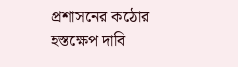প্রশাসনের কঠোর হস্তক্ষেপ দাবি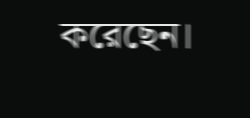করেছেন।